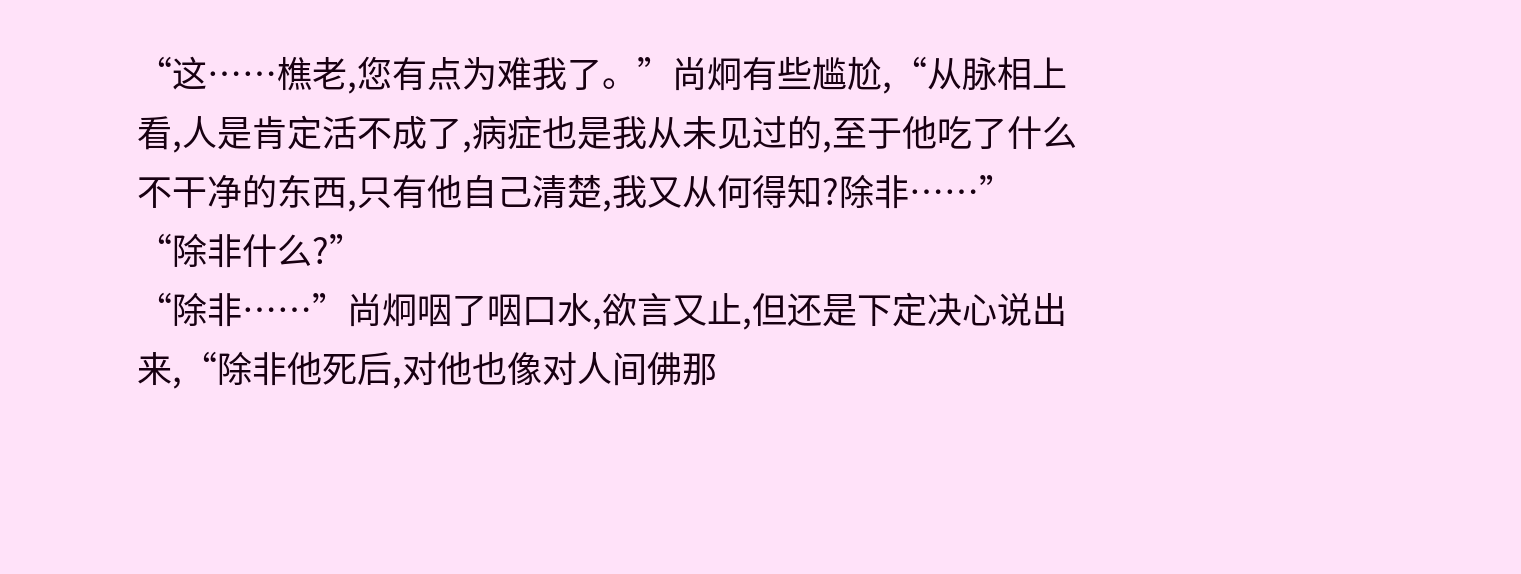“这……樵老,您有点为难我了。”尚炯有些尴尬,“从脉相上看,人是肯定活不成了,病症也是我从未见过的,至于他吃了什么不干净的东西,只有他自己清楚,我又从何得知?除非……”
“除非什么?”
“除非……”尚炯咽了咽口水,欲言又止,但还是下定决心说出来,“除非他死后,对他也像对人间佛那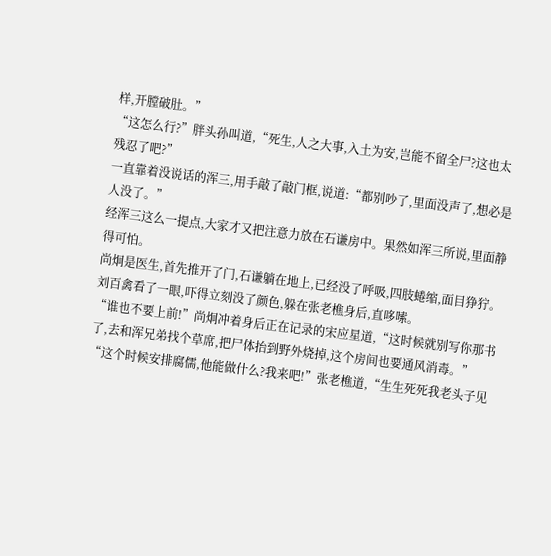样,开膛破肚。”
“这怎么行?”胖头孙叫道,“死生,人之大事,入土为安,岂能不留全尸?这也太残忍了吧?”
一直靠着没说话的浑三,用手敲了敲门框,说道:“都别吵了,里面没声了,想必是人没了。”
经浑三这么一提点,大家才又把注意力放在石谦房中。果然如浑三所说,里面静得可怕。
尚炯是医生,首先推开了门,石谦躺在地上,已经没了呼吸,四肢蜷缩,面目狰狞。
刘百禽看了一眼,吓得立刻没了颜色,躲在张老樵身后,直哆嗦。
“谁也不要上前!”尚炯冲着身后正在记录的宋应星道,“这时候就别写你那书了,去和浑兄弟找个草席,把尸体抬到野外烧掉,这个房间也要通风消毒。”
“这个时候安排腐儒,他能做什么?我来吧!”张老樵道,“生生死死我老头子见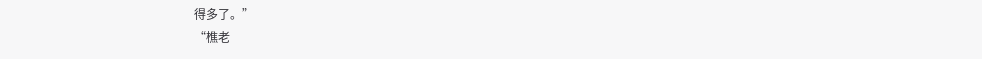得多了。”
“樵老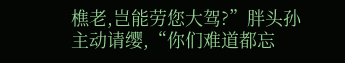樵老,岂能劳您大驾?”胖头孙主动请缨,“你们难道都忘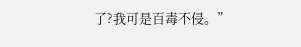了?我可是百毒不侵。”